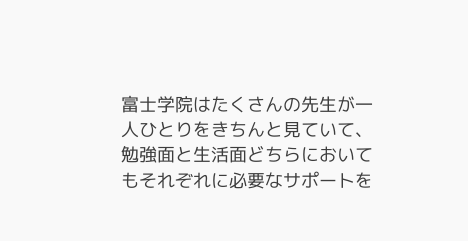富士学院はたくさんの先生が一人ひとりをきちんと見ていて、勉強面と生活面どちらにおいてもそれぞれに必要なサポートを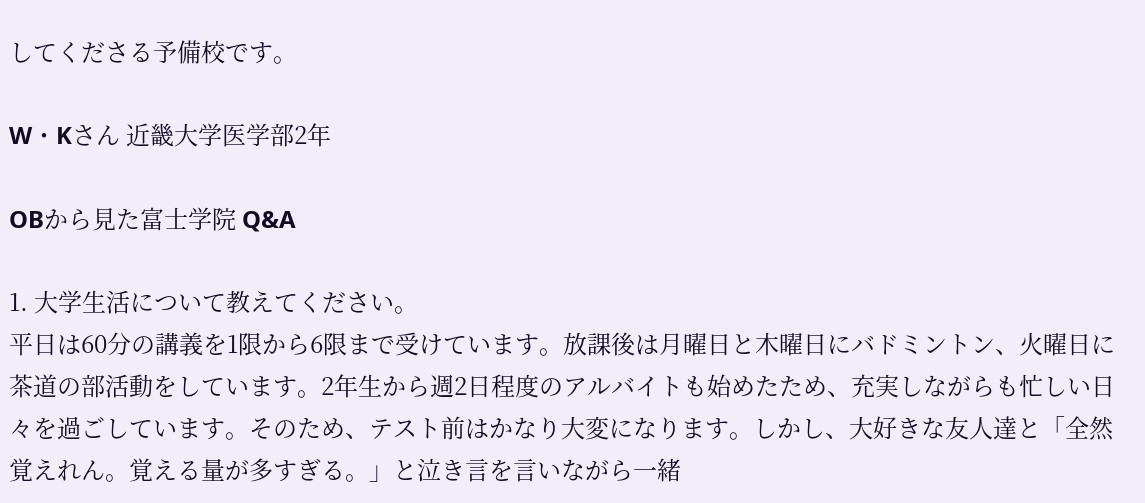してくださる予備校です。

W・Kさん 近畿大学医学部2年

OBから見た富士学院 Q&A

1. 大学生活について教えてください。
平日は60分の講義を1限から6限まで受けています。放課後は月曜日と木曜日にバドミントン、火曜日に茶道の部活動をしています。2年生から週2日程度のアルバイトも始めたため、充実しながらも忙しい日々を過ごしています。そのため、テスト前はかなり大変になります。しかし、大好きな友人達と「全然覚えれん。覚える量が多すぎる。」と泣き言を言いながら一緒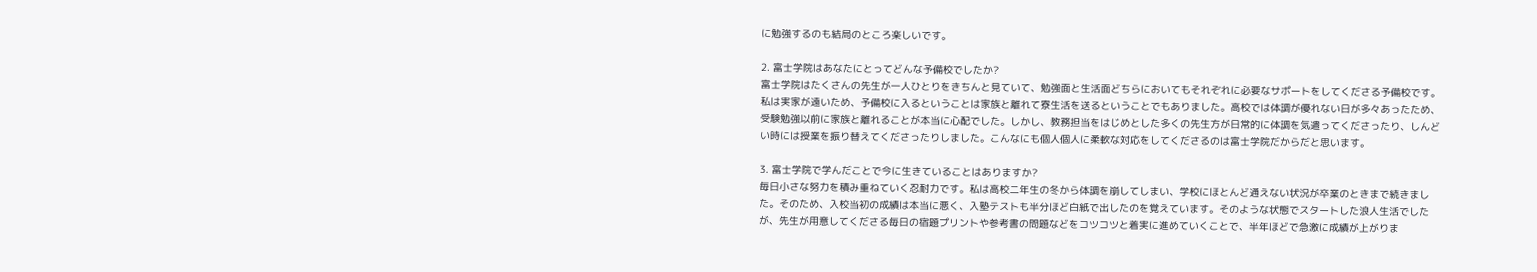に勉強するのも結局のところ楽しいです。

2. 富士学院はあなたにとってどんな予備校でしたか?
富士学院はたくさんの先生が一人ひとりをきちんと見ていて、勉強面と生活面どちらにおいてもそれぞれに必要なサポートをしてくださる予備校です。私は実家が遠いため、予備校に入るということは家族と離れて寮生活を送るということでもありました。高校では体調が優れない日が多々あったため、受験勉強以前に家族と離れることが本当に心配でした。しかし、教務担当をはじめとした多くの先生方が日常的に体調を気遣ってくださったり、しんどい時には授業を振り替えてくださったりしました。こんなにも個人個人に柔軟な対応をしてくださるのは富士学院だからだと思います。

3. 富士学院で学んだことで今に生きていることはありますか?
毎日小さな努力を積み重ねていく忍耐力です。私は高校二年生の冬から体調を崩してしまい、学校にほとんど通えない状況が卒業のときまで続きました。そのため、入校当初の成績は本当に悪く、入塾テストも半分ほど白紙で出したのを覚えています。そのような状態でスタートした浪人生活でしたが、先生が用意してくださる毎日の宿題プリントや参考書の問題などをコツコツと着実に進めていくことで、半年ほどで急激に成績が上がりま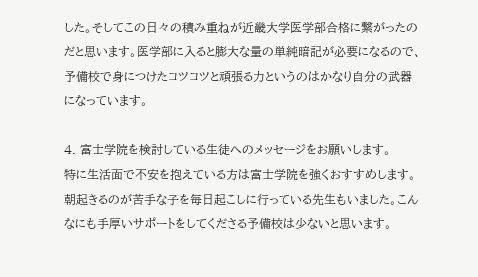した。そしてこの日々の積み重ねが近畿大学医学部合格に繋がったのだと思います。医学部に入ると膨大な量の単純暗記が必要になるので、予備校で身につけたコツコツと頑張る力というのはかなり自分の武器になっています。

4. 富士学院を検討している生徒へのメッセージをお願いします。
特に生活面で不安を抱えている方は富士学院を強くおすすめします。朝起きるのが苦手な子を毎日起こしに行っている先生もいました。こんなにも手厚いサポートをしてくださる予備校は少ないと思います。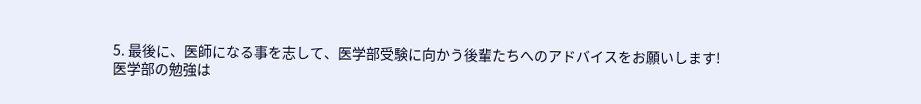5. 最後に、医師になる事を志して、医学部受験に向かう後輩たちへのアドバイスをお願いします!
医学部の勉強は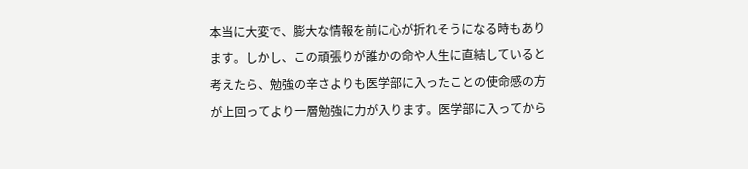本当に大変で、膨大な情報を前に心が折れそうになる時もあります。しかし、この頑張りが誰かの命や人生に直結していると考えたら、勉強の辛さよりも医学部に入ったことの使命感の方が上回ってより一層勉強に力が入ります。医学部に入ってから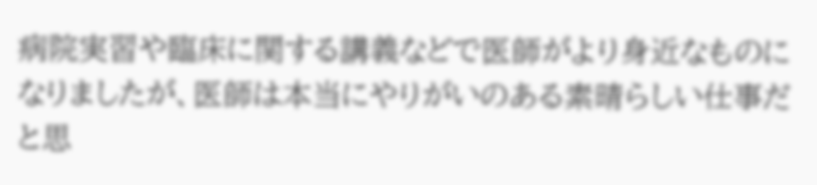病院実習や臨床に関する講義などで医師がより身近なものになりましたが、医師は本当にやりがいのある素晴らしい仕事だと思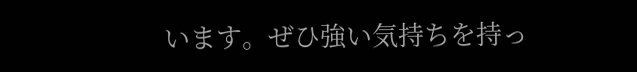います。ぜひ強い気持ちを持っ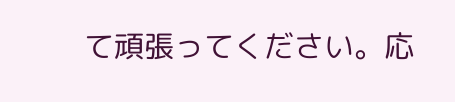て頑張ってください。応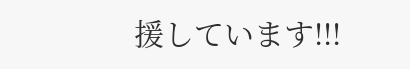援しています!!!